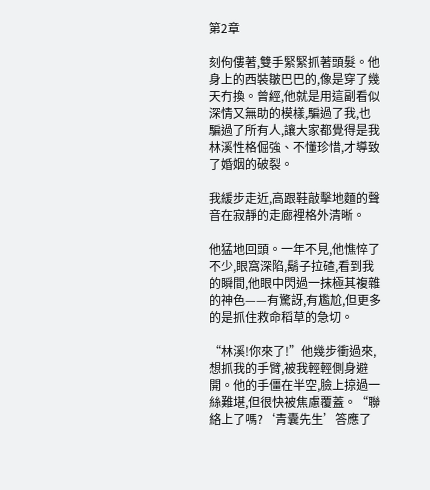第2章

刻佝僂著,雙手緊緊抓著頭髮。他身上的西裝皺巴巴的,像是穿了幾天冇換。曾經,他就是用這副看似深情又無助的模樣,騙過了我,也騙過了所有人,讓大家都覺得是我林溪性格倔強、不懂珍惜,才導致了婚姻的破裂。

我緩步走近,高跟鞋敲擊地麵的聲音在寂靜的走廊裡格外清晰。

他猛地回頭。一年不見,他憔悴了不少,眼窩深陷,鬍子拉碴,看到我的瞬間,他眼中閃過一抹極其複雜的神色——有驚訝,有尷尬,但更多的是抓住救命稻草的急切。

“林溪!你來了!”他幾步衝過來,想抓我的手臂,被我輕輕側身避開。他的手僵在半空,臉上掠過一絲難堪,但很快被焦慮覆蓋。“聯絡上了嗎?‘青囊先生’答應了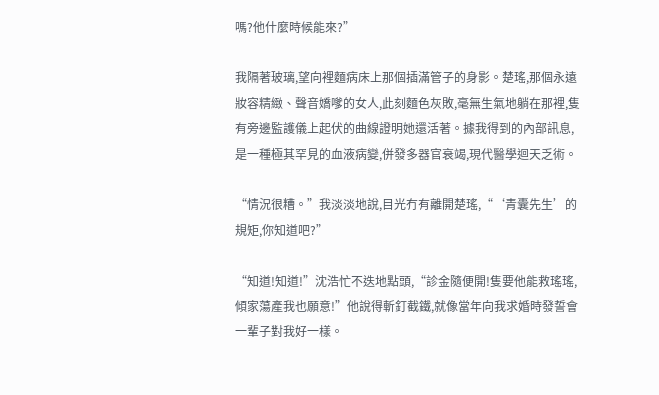嗎?他什麼時候能來?”

我隔著玻璃,望向裡麵病床上那個插滿管子的身影。楚瑤,那個永遠妝容精緻、聲音嬌嗲的女人,此刻麵色灰敗,毫無生氣地躺在那裡,隻有旁邊監護儀上起伏的曲線證明她還活著。據我得到的內部訊息,是一種極其罕見的血液病變,併發多器官衰竭,現代醫學迴天乏術。

“情況很糟。”我淡淡地說,目光冇有離開楚瑤,“‘青囊先生’的規矩,你知道吧?”

“知道!知道!”沈浩忙不迭地點頭,“診金隨便開!隻要他能救瑤瑤,傾家蕩產我也願意!”他說得斬釘截鐵,就像當年向我求婚時發誓會一輩子對我好一樣。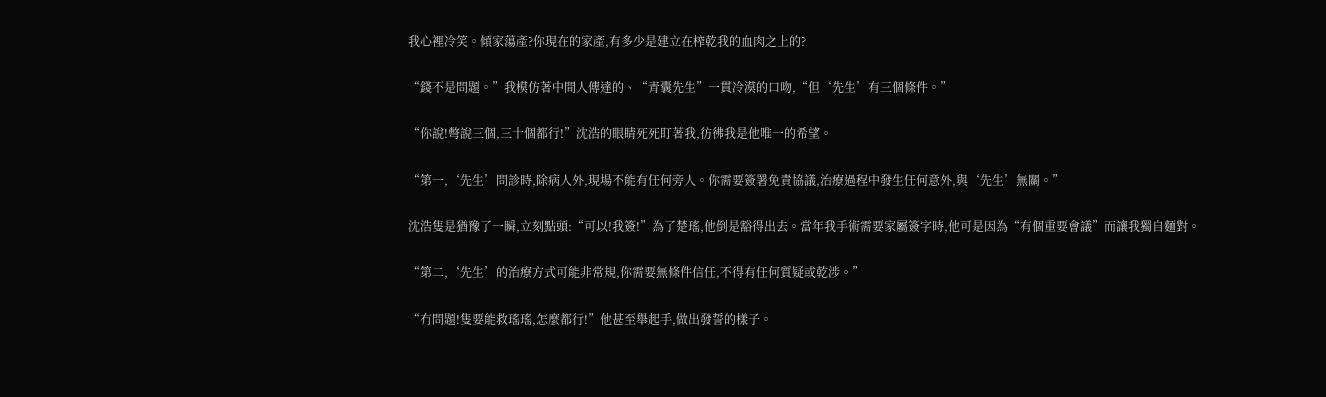我心裡冷笑。傾家蕩產?你現在的家產,有多少是建立在榨乾我的血肉之上的?

“錢不是問題。”我模仿著中間人傳達的、“青囊先生”一貫冷漠的口吻,“但‘先生’有三個條件。”

“你說!彆說三個,三十個都行!”沈浩的眼睛死死盯著我,彷彿我是他唯一的希望。

“第一,‘先生’問診時,除病人外,現場不能有任何旁人。你需要簽署免責協議,治療過程中發生任何意外,與‘先生’無關。”

沈浩隻是猶豫了一瞬,立刻點頭:“可以!我簽!”為了楚瑤,他倒是豁得出去。當年我手術需要家屬簽字時,他可是因為“有個重要會議”而讓我獨自麵對。

“第二,‘先生’的治療方式可能非常規,你需要無條件信任,不得有任何質疑或乾涉。”

“冇問題!隻要能救瑤瑤,怎麼都行!”他甚至舉起手,做出發誓的樣子。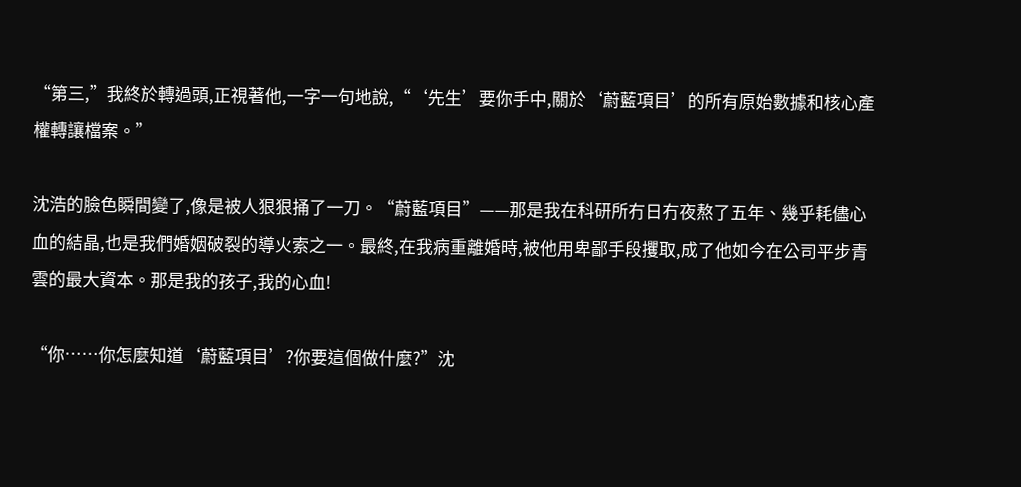“第三,”我終於轉過頭,正視著他,一字一句地說,“‘先生’要你手中,關於‘蔚藍項目’的所有原始數據和核心產權轉讓檔案。”

沈浩的臉色瞬間變了,像是被人狠狠捅了一刀。“蔚藍項目”——那是我在科研所冇日冇夜熬了五年、幾乎耗儘心血的結晶,也是我們婚姻破裂的導火索之一。最終,在我病重離婚時,被他用卑鄙手段攫取,成了他如今在公司平步青雲的最大資本。那是我的孩子,我的心血!

“你……你怎麼知道‘蔚藍項目’?你要這個做什麼?”沈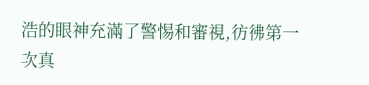浩的眼神充滿了警惕和審視,彷彿第一次真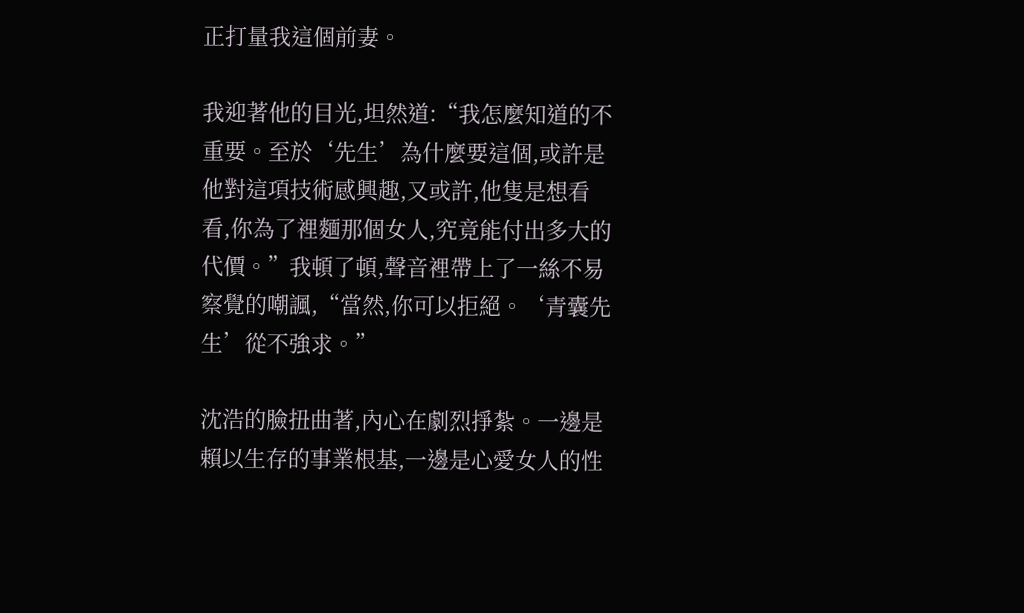正打量我這個前妻。

我迎著他的目光,坦然道:“我怎麼知道的不重要。至於‘先生’為什麼要這個,或許是他對這項技術感興趣,又或許,他隻是想看看,你為了裡麵那個女人,究竟能付出多大的代價。”我頓了頓,聲音裡帶上了一絲不易察覺的嘲諷,“當然,你可以拒絕。‘青囊先生’從不強求。”

沈浩的臉扭曲著,內心在劇烈掙紮。一邊是賴以生存的事業根基,一邊是心愛女人的性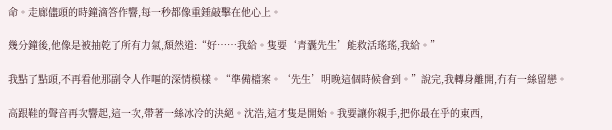命。走廊儘頭的時鐘滴答作響,每一秒都像重錘敲擊在他心上。

幾分鐘後,他像是被抽乾了所有力氣,頹然道:“好……我給。隻要‘青囊先生’能救活瑤瑤,我給。”

我點了點頭,不再看他那副令人作嘔的深情模樣。“準備檔案。‘先生’明晚這個時候會到。”說完,我轉身離開,冇有一絲留戀。

高跟鞋的聲音再次響起,這一次,帶著一絲冰冷的決絕。沈浩,這才隻是開始。我要讓你親手,把你最在乎的東西,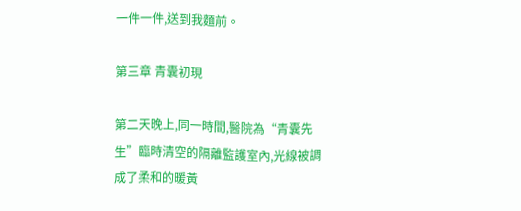一件一件,送到我麵前。

第三章 青囊初現

第二天晚上,同一時間,醫院為“青囊先生”臨時清空的隔離監護室內,光線被調成了柔和的暖黃